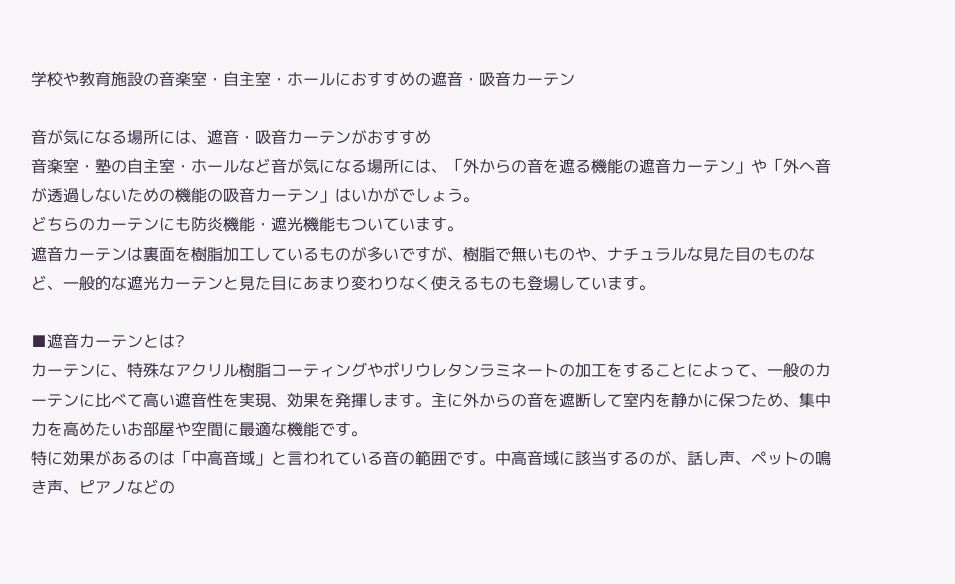学校や教育施設の音楽室・自主室・ホールにおすすめの遮音・吸音カーテン

音が気になる場所には、遮音・吸音カーテンがおすすめ
音楽室・塾の自主室・ホールなど音が気になる場所には、「外からの音を遮る機能の遮音カーテン」や「外へ音が透過しないための機能の吸音カーテン」はいかがでしょう。
どちらのカーテンにも防炎機能・遮光機能もついています。
遮音カーテンは裏面を樹脂加工しているものが多いですが、樹脂で無いものや、ナチュラルな見た目のものなど、一般的な遮光カーテンと見た目にあまり変わりなく使えるものも登場しています。

■遮音カーテンとは?
カーテンに、特殊なアクリル樹脂コーティングやポリウレタンラミネートの加工をすることによって、一般のカーテンに比べて高い遮音性を実現、効果を発揮します。主に外からの音を遮断して室内を静かに保つため、集中力を高めたいお部屋や空間に最適な機能です。
特に効果があるのは「中高音域」と言われている音の範囲です。中高音域に該当するのが、話し声、ペットの鳴き声、ピアノなどの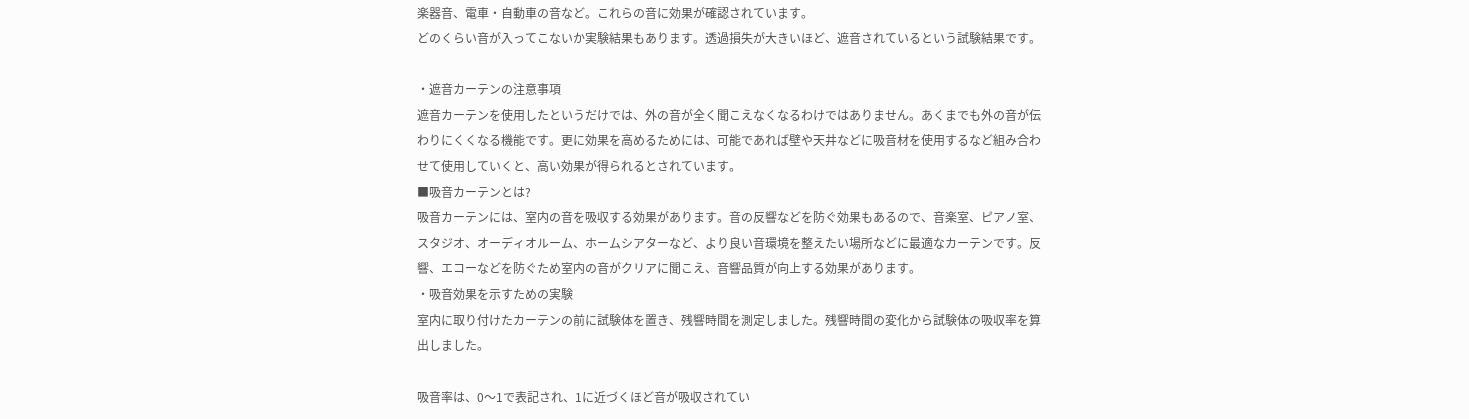楽器音、電車・自動車の音など。これらの音に効果が確認されています。
どのくらい音が入ってこないか実験結果もあります。透過損失が大きいほど、遮音されているという試験結果です。

・遮音カーテンの注意事項
遮音カーテンを使用したというだけでは、外の音が全く聞こえなくなるわけではありません。あくまでも外の音が伝わりにくくなる機能です。更に効果を高めるためには、可能であれば壁や天井などに吸音材を使用するなど組み合わせて使用していくと、高い効果が得られるとされています。
■吸音カーテンとは?
吸音カーテンには、室内の音を吸収する効果があります。音の反響などを防ぐ効果もあるので、音楽室、ピアノ室、スタジオ、オーディオルーム、ホームシアターなど、より良い音環境を整えたい場所などに最適なカーテンです。反響、エコーなどを防ぐため室内の音がクリアに聞こえ、音響品質が向上する効果があります。
・吸音効果を示すための実験
室内に取り付けたカーテンの前に試験体を置き、残響時間を測定しました。残響時間の変化から試験体の吸収率を算出しました。

吸音率は、0〜1で表記され、1に近づくほど音が吸収されてい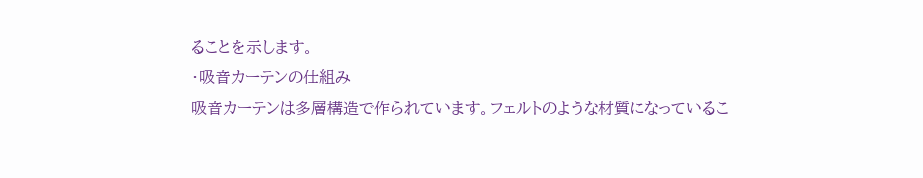ることを示します。
・吸音カーテンの仕組み
吸音カーテンは多層構造で作られています。フェルトのような材質になっているこ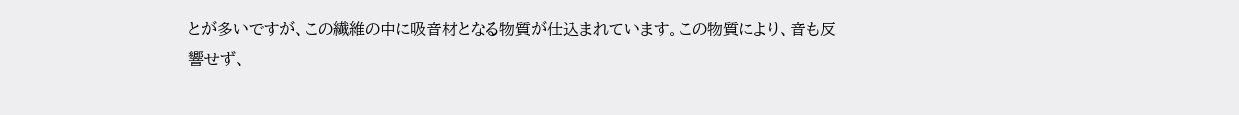とが多いですが、この繊維の中に吸音材となる物質が仕込まれています。この物質により、音も反響せず、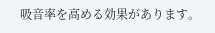吸音率を高める効果があります。